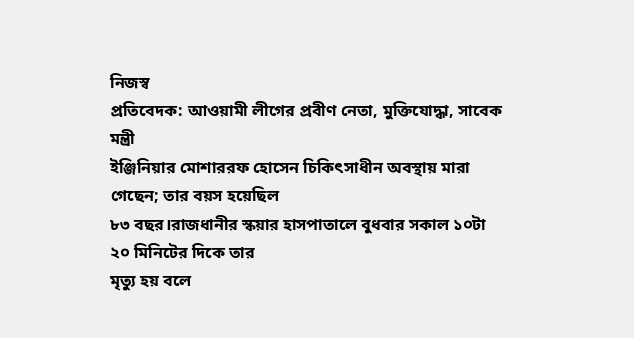নিজস্ব
প্রতিবেদক: আওয়ামী লীগের প্রবীণ নেতা, মুক্তিযোদ্ধা, সাবেক মন্ত্রী
ইঞ্জিনিয়ার মোশাররফ হোসেন চিকিৎসাধীন অবস্থায় মারা গেছেন; তার বয়স হয়েছিল
৮৩ বছর।রাজধানীর স্কয়ার হাসপাতালে বুধবার সকাল ১০টা ২০ মিনিটের দিকে তার
মৃত্যু হয় বলে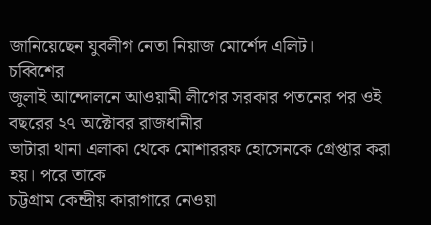জানিয়েছেন যুবলীগ নেতা নিয়াজ মোর্শেদ এলিট।
চব্বিশের
জুলাই আন্দোলনে আওয়ামী লীগের সরকার পতনের পর ওই বছরের ২৭ অক্টোবর রাজধানীর
ভাটারা থানা এলাকা থেকে মোশাররফ হোসেনকে গ্রেপ্তার করা হয়। পরে তাকে
চট্টগ্রাম কেন্দ্রীয় কারাগারে নেওয়া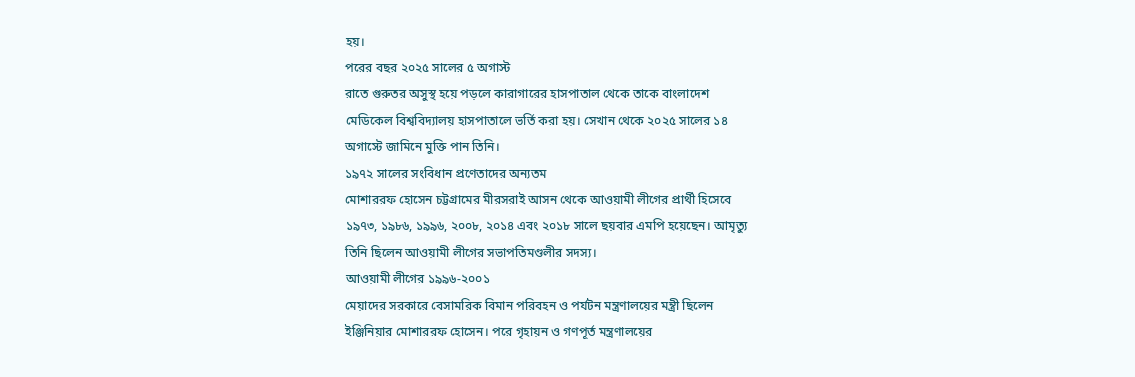হয়।
পরের বছর ২০২৫ সালের ৫ অগাস্ট
রাতে গুরুতর অসুস্থ হয়ে পড়লে কারাগারের হাসপাতাল থেকে তাকে বাংলাদেশ
মেডিকেল বিশ্ববিদ্যালয় হাসপাতালে ভর্তি করা হয়। সেখান থেকে ২০২৫ সালের ১৪
অগাস্টে জামিনে মুক্তি পান তিনি।
১৯৭২ সালের সংবিধান প্রণেতাদের অন্যতম
মোশাররফ হোসেন চট্টগ্রামের মীরসরাই আসন থেকে আওয়ামী লীগের প্রার্থী হিসেবে
১৯৭৩, ১৯৮৬, ১৯৯৬, ২০০৮, ২০১৪ এবং ২০১৮ সালে ছয়বার এমপি হয়েছেন। আমৃত্যু
তিনি ছিলেন আওয়ামী লীগের সভাপতিমণ্ডলীর সদস্য।
আওয়ামী লীগের ১৯৯৬-২০০১
মেয়াদের সরকারে বেসামরিক বিমান পরিবহন ও পর্যটন মন্ত্রণালয়ের মন্ত্রী ছিলেন
ইঞ্জিনিয়ার মোশাররফ হোসেন। পরে গৃহায়ন ও গণপূর্ত মন্ত্রণালয়ের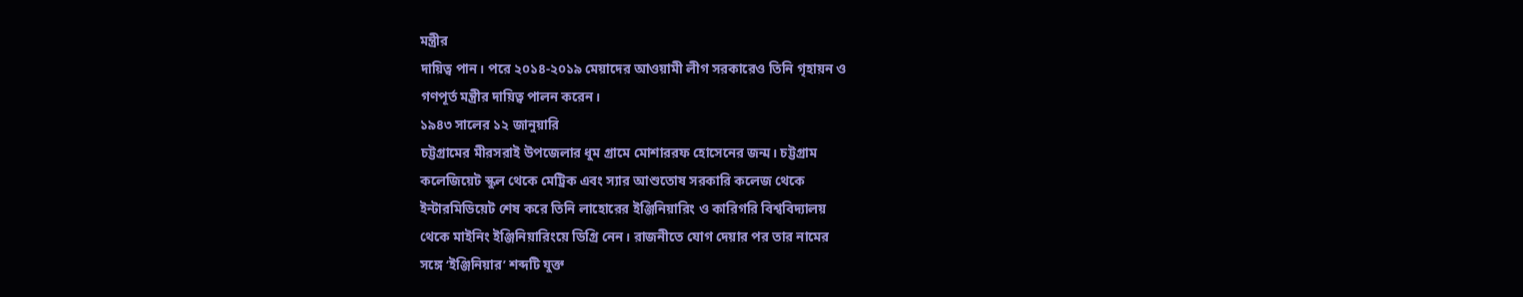মন্ত্রীর
দায়িত্ব পান। পরে ২০১৪-২০১৯ মেয়াদের আওয়ামী লীগ সরকারেও তিনি গৃহায়ন ও
গণপূর্ত মন্ত্রীর দায়িত্ব পালন করেন।
১৯৪৩ সালের ১২ জানুয়ারি
চট্টগ্রামের মীরসরাই উপজেলার ধুম গ্রামে মোশাররফ হোসেনের জন্ম। চট্টগ্রাম
কলেজিয়েট স্কুল থেকে মেট্রিক এবং স্যার আশুতোষ সরকারি কলেজ থেকে
ইন্টারমিডিয়েট শেষ করে তিনি লাহোরের ইঞ্জিনিয়ারিং ও কারিগরি বিশ্ববিদ্যালয়
থেকে মাইনিং ইঞ্জিনিয়ারিংয়ে ডিগ্রি নেন। রাজনীতে যোগ দেয়ার পর তার নামের
সঙ্গে ‘ইঞ্জিনিয়ার’ শব্দটি যুক্ত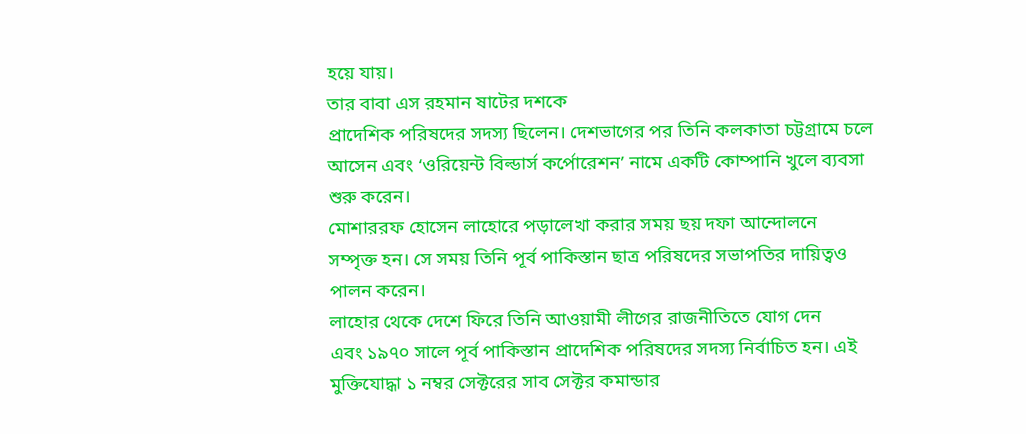হয়ে যায়।
তার বাবা এস রহমান ষাটের দশকে
প্রাদেশিক পরিষদের সদস্য ছিলেন। দেশভাগের পর তিনি কলকাতা চট্টগ্রামে চলে
আসেন এবং ‘ওরিয়েন্ট বিল্ডার্স কর্পোরেশন’ নামে একটি কোম্পানি খুলে ব্যবসা
শুরু করেন।
মোশাররফ হোসেন লাহোরে পড়ালেখা করার সময় ছয় দফা আন্দোলনে
সম্পৃক্ত হন। সে সময় তিনি পূর্ব পাকিস্তান ছাত্র পরিষদের সভাপতির দায়িত্বও
পালন করেন।
লাহোর থেকে দেশে ফিরে তিনি আওয়ামী লীগের রাজনীতিতে যোগ দেন
এবং ১৯৭০ সালে পূর্ব পাকিস্তান প্রাদেশিক পরিষদের সদস্য নির্বাচিত হন। এই
মুক্তিযোদ্ধা ১ নম্বর সেক্টরের সাব সেক্টর কমান্ডার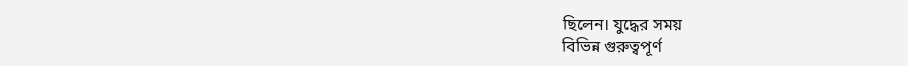ছিলেন। যুদ্ধের সময়
বিভিন্ন গুরুত্বপূর্ণ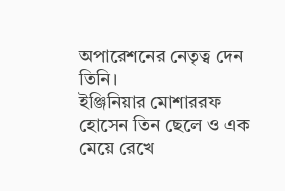অপারেশনের নেতৃত্ব দেন তিনি।
ইঞ্জিনিয়ার মোশাররফ
হোসেন তিন ছেলে ও এক মেয়ে রেখে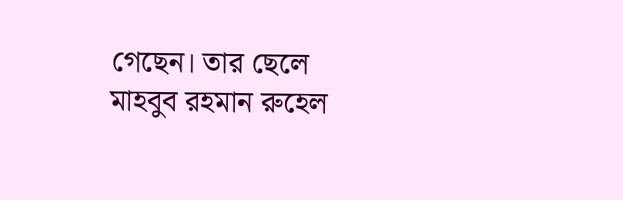গেছেন। তার ছেলে মাহবুব রহমান রুহেল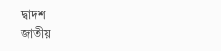দ্বাদশ
জাতীয়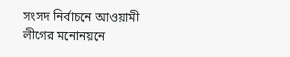সংসদ নির্বাচনে আওয়ামী লীগের মনোনয়নে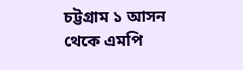চট্টগ্রাম ১ আসন থেকে এমপি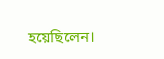হয়েছিলেন।